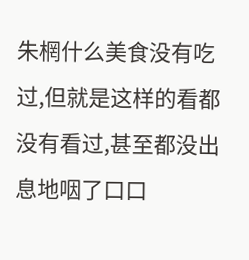朱棢什么美食没有吃过,但就是这样的看都没有看过,甚至都没出息地咽了口口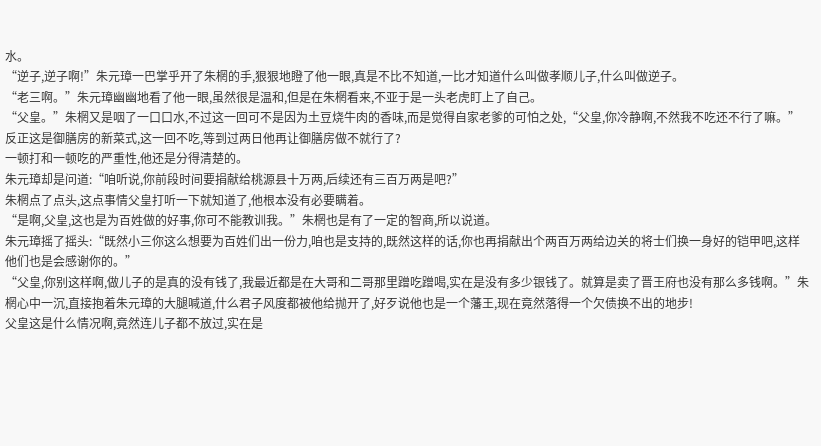水。
“逆子,逆子啊!”朱元璋一巴掌乎开了朱棢的手,狠狠地瞪了他一眼,真是不比不知道,一比才知道什么叫做孝顺儿子,什么叫做逆子。
“老三啊。”朱元璋幽幽地看了他一眼,虽然很是温和,但是在朱棢看来,不亚于是一头老虎盯上了自己。
“父皇。”朱棢又是咽了一口口水,不过这一回可不是因为土豆烧牛肉的香味,而是觉得自家老爹的可怕之处,“父皇,你冷静啊,不然我不吃还不行了嘛。”
反正这是御膳房的新菜式,这一回不吃,等到过两日他再让御膳房做不就行了?
一顿打和一顿吃的严重性,他还是分得清楚的。
朱元璋却是问道:“咱听说,你前段时间要捐献给桃源县十万两,后续还有三百万两是吧?”
朱棢点了点头,这点事情父皇打听一下就知道了,他根本没有必要瞒着。
“是啊,父皇,这也是为百姓做的好事,你可不能教训我。”朱棢也是有了一定的智商,所以说道。
朱元璋摇了摇头:“既然小三你这么想要为百姓们出一份力,咱也是支持的,既然这样的话,你也再捐献出个两百万两给边关的将士们换一身好的铠甲吧,这样他们也是会感谢你的。”
“父皇,你别这样啊,做儿子的是真的没有钱了,我最近都是在大哥和二哥那里蹭吃蹭喝,实在是没有多少银钱了。就算是卖了晋王府也没有那么多钱啊。”朱棢心中一沉,直接抱着朱元璋的大腿喊道,什么君子风度都被他给抛开了,好歹说他也是一个藩王,现在竟然落得一个欠债换不出的地步!
父皇这是什么情况啊,竟然连儿子都不放过,实在是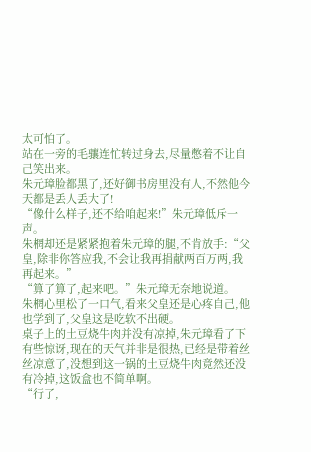太可怕了。
站在一旁的毛骧连忙转过身去,尽量憋着不让自己笑出来。
朱元璋脸都黑了,还好御书房里没有人,不然他今天都是丢人丢大了!
“像什么样子,还不给咱起来!”朱元璋低斥一声。
朱棢却还是紧紧抱着朱元璋的腿,不肯放手:“父皇,除非你答应我,不会让我再捐献两百万两,我再起来。”
“算了算了,起来吧。”朱元璋无奈地说道。
朱棢心里松了一口气,看来父皇还是心疼自己,他也学到了,父皇这是吃软不出硬。
桌子上的土豆烧牛肉并没有凉掉,朱元璋看了下有些惊讶,现在的天气并非是很热,已经是带着丝丝凉意了,没想到这一锅的土豆烧牛肉竟然还没有冷掉,这饭盒也不简单啊。
“行了,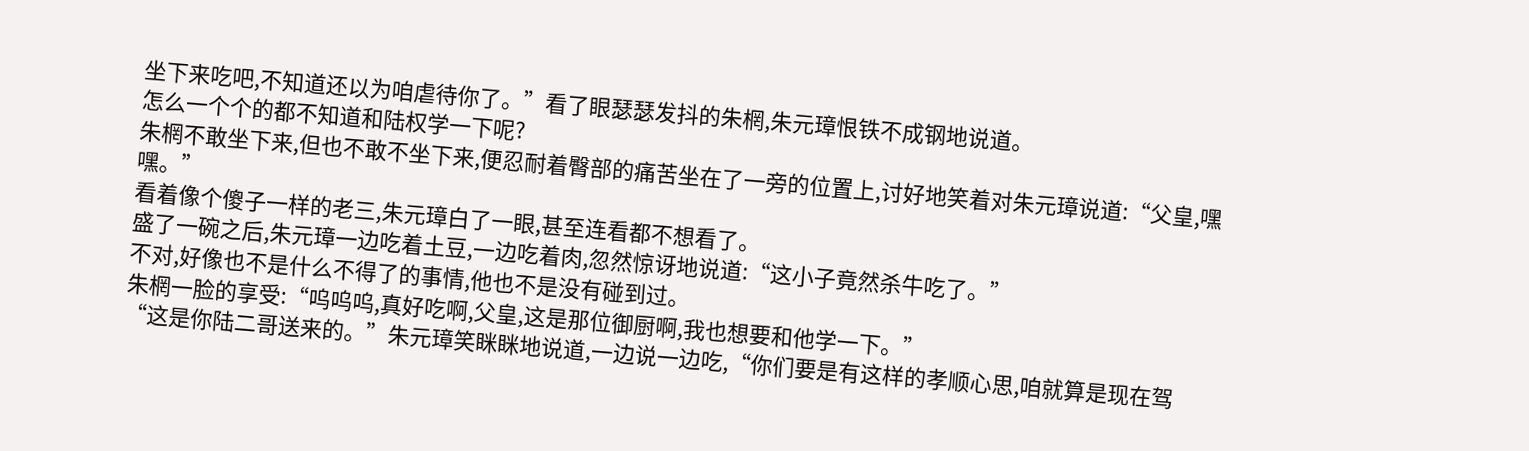坐下来吃吧,不知道还以为咱虐待你了。”看了眼瑟瑟发抖的朱棢,朱元璋恨铁不成钢地说道。
怎么一个个的都不知道和陆权学一下呢?
朱棢不敢坐下来,但也不敢不坐下来,便忍耐着臀部的痛苦坐在了一旁的位置上,讨好地笑着对朱元璋说道:“父皇,嘿嘿。”
看着像个傻子一样的老三,朱元璋白了一眼,甚至连看都不想看了。
盛了一碗之后,朱元璋一边吃着土豆,一边吃着肉,忽然惊讶地说道:“这小子竟然杀牛吃了。”
不对,好像也不是什么不得了的事情,他也不是没有碰到过。
朱棢一脸的享受:“呜呜呜,真好吃啊,父皇,这是那位御厨啊,我也想要和他学一下。”
“这是你陆二哥送来的。”朱元璋笑眯眯地说道,一边说一边吃,“你们要是有这样的孝顺心思,咱就算是现在驾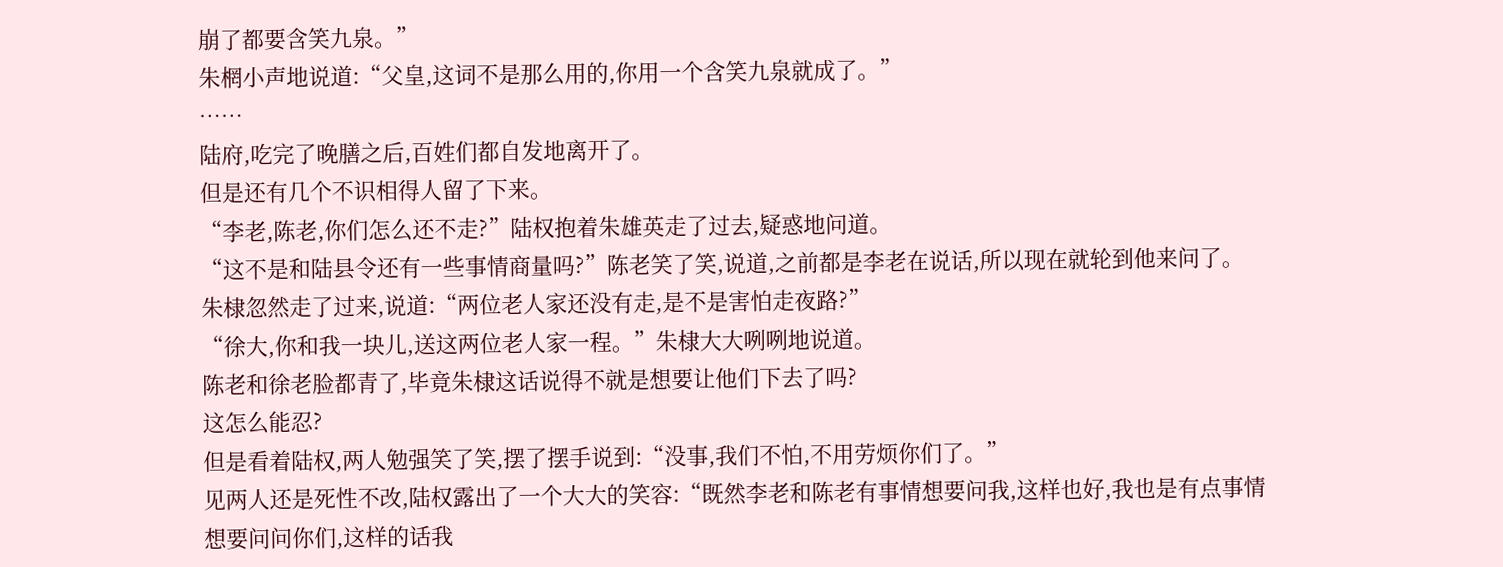崩了都要含笑九泉。”
朱棢小声地说道:“父皇,这词不是那么用的,你用一个含笑九泉就成了。”
……
陆府,吃完了晚膳之后,百姓们都自发地离开了。
但是还有几个不识相得人留了下来。
“李老,陈老,你们怎么还不走?”陆权抱着朱雄英走了过去,疑惑地问道。
“这不是和陆县令还有一些事情商量吗?”陈老笑了笑,说道,之前都是李老在说话,所以现在就轮到他来问了。
朱棣忽然走了过来,说道:“两位老人家还没有走,是不是害怕走夜路?”
“徐大,你和我一块儿,送这两位老人家一程。”朱棣大大咧咧地说道。
陈老和徐老脸都青了,毕竟朱棣这话说得不就是想要让他们下去了吗?
这怎么能忍?
但是看着陆权,两人勉强笑了笑,摆了摆手说到:“没事,我们不怕,不用劳烦你们了。”
见两人还是死性不改,陆权露出了一个大大的笑容:“既然李老和陈老有事情想要问我,这样也好,我也是有点事情想要问问你们,这样的话我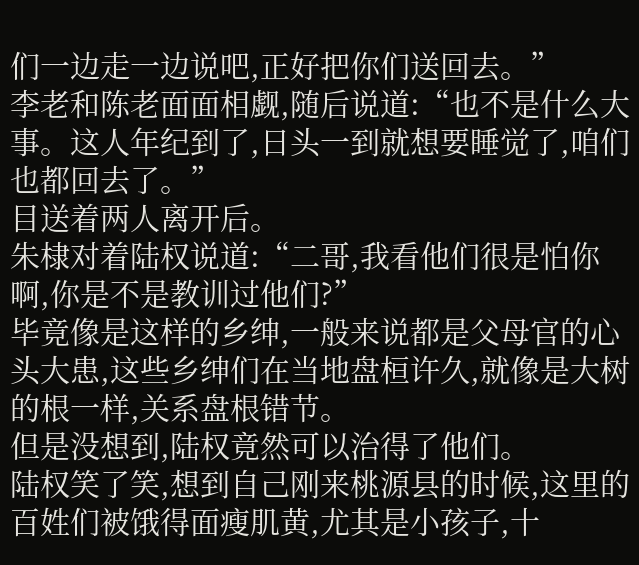们一边走一边说吧,正好把你们送回去。”
李老和陈老面面相觑,随后说道:“也不是什么大事。这人年纪到了,日头一到就想要睡觉了,咱们也都回去了。”
目送着两人离开后。
朱棣对着陆权说道:“二哥,我看他们很是怕你啊,你是不是教训过他们?”
毕竟像是这样的乡绅,一般来说都是父母官的心头大患,这些乡绅们在当地盘桓许久,就像是大树的根一样,关系盘根错节。
但是没想到,陆权竟然可以治得了他们。
陆权笑了笑,想到自己刚来桃源县的时候,这里的百姓们被饿得面瘦肌黄,尤其是小孩子,十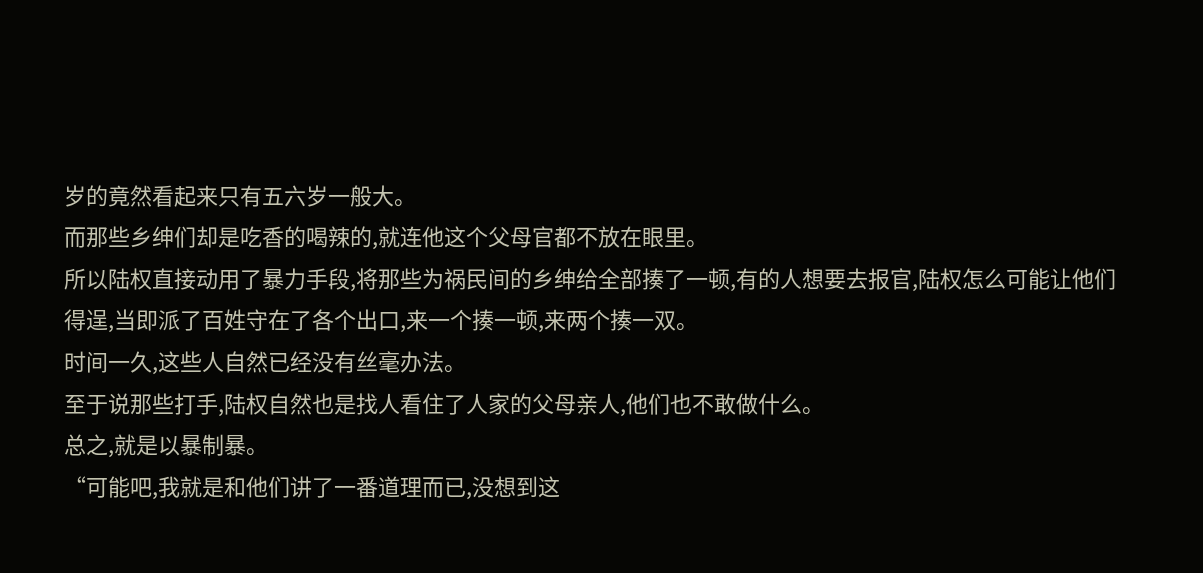岁的竟然看起来只有五六岁一般大。
而那些乡绅们却是吃香的喝辣的,就连他这个父母官都不放在眼里。
所以陆权直接动用了暴力手段,将那些为祸民间的乡绅给全部揍了一顿,有的人想要去报官,陆权怎么可能让他们得逞,当即派了百姓守在了各个出口,来一个揍一顿,来两个揍一双。
时间一久,这些人自然已经没有丝毫办法。
至于说那些打手,陆权自然也是找人看住了人家的父母亲人,他们也不敢做什么。
总之,就是以暴制暴。
“可能吧,我就是和他们讲了一番道理而已,没想到这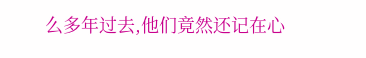么多年过去,他们竟然还记在心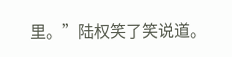里。”陆权笑了笑说道。